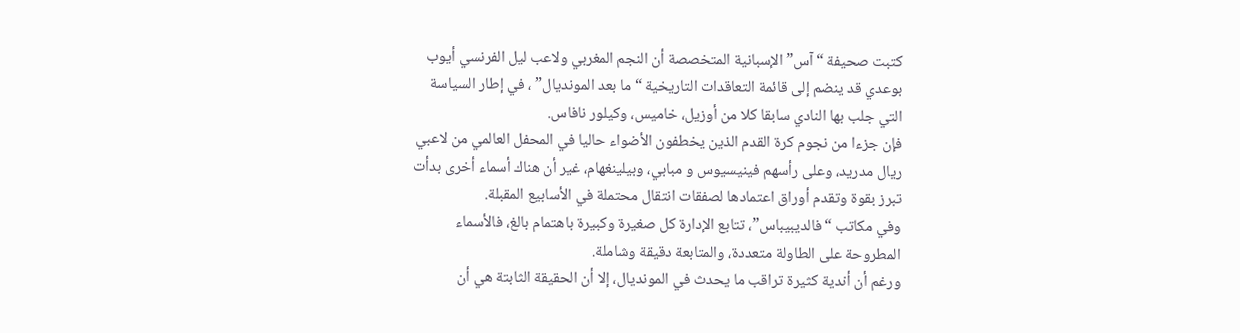كتبت صحيفة “آس” الإسبانية المتخصصة أن النجم المغربي ولاعب ليل الفرنسي أيوب بوعدي قد ينضم إلى قائمة التعاقدات التاريخية “ما بعد المونديال” ، في إطار السياسة التي جلب بها النادي سابقا كلا من أوزيل، خاميس، وكيلور نافاس.
فإن جزءا من نجوم كرة القدم الذين يخطفون الأضواء حاليا في المحفل العالمي من لاعبي ريال مدريد، وعلى رأسهم فينيسيوس و مبابي، وبيلينغهام، غير أن هناك أسماء أخرى بدأت تبرز بقوة وتقدم أوراق اعتمادها لصفقات انتقال محتملة في الأسابيع المقبلة.
وفي مكاتب “فالديبيباس”، تتابع الإدارة كل صغيرة وكبيرة باهتمام بالغ، فالأسماء المطروحة على الطاولة متعددة، والمتابعة دقيقة وشاملة.
ورغم أن أندية كثيرة تراقب ما يحدث في المونديال، إلا أن الحقيقة الثابتة هي أن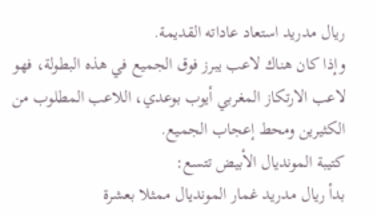ريال مدريد استعاد عاداته القديمة.
وإذا كان هناك لاعب يبرز فوق الجميع في هذه البطولة، فهو لاعب الارتكاز المغربي أيوب بوعدي، اللاعب المطلوب من الكثيرين ومحط إعجاب الجميع.
كتيبة المونديال الأبيض تتسع:
بدأ ريال مدريد غمار المونديال ممثلا بعشرة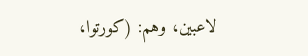لاعبين، وهم: (كورتوا،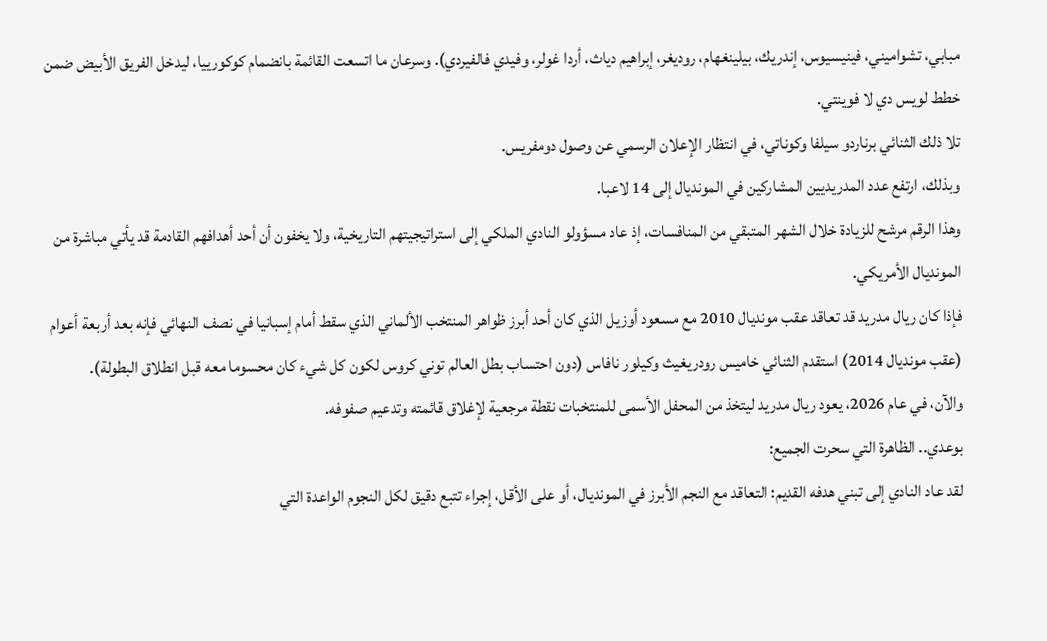مبابي، تشواميني، فينيسيوس، إندريك، بيلينغهام، روديغر، إبراهيم دياث، أردا غولر، وفيدي فالفيردي). وسرعان ما اتسعت القائمة بانضمام كوكورييا، ليدخل الفريق الأبيض ضمن خطط لويس دي لا فوينتي.
تلا ذلك الثنائي برناردو سيلفا وكوناتي، في انتظار الإعلان الرسمي عن وصول دومفريس.
وبذلك، ارتفع عدد المدريديين المشاركين في المونديال إلى 14 لاعبا.
وهذا الرقم مرشح للزيادة خلال الشهر المتبقي من المنافسات، إذ عاد مسؤولو النادي الملكي إلى استراتيجيتهم التاريخية، ولا يخفون أن أحد أهدافهم القادمة قد يأتي مباشرة من المونديال الأمريكي.
فإذا كان ريال مدريد قد تعاقد عقب مونديال 2010 مع مسعود أوزيل الذي كان أحد أبرز ظواهر المنتخب الألماني الذي سقط أمام إسبانيا في نصف النهائي فإنه بعد أربعة أعوام (عقب مونديال 2014) استقدم الثنائي خاميس رودريغيث وكيلور نافاس (دون احتساب بطل العالم توني كروس لكون كل شيء كان محسوما معه قبل انطلاق البطولة).
والآن، في عام 2026، يعود ريال مدريد ليتخذ من المحفل الأسمى للمنتخبات نقطة مرجعية لإغلاق قائمته وتدعيم صفوفه.
بوعدي.. الظاهرة التي سحرت الجميع:
لقد عاد النادي إلى تبني هدفه القديم: التعاقد مع النجم الأبرز في المونديال، أو على الأقل، إجراء تتبع دقيق لكل النجوم الواعدة التي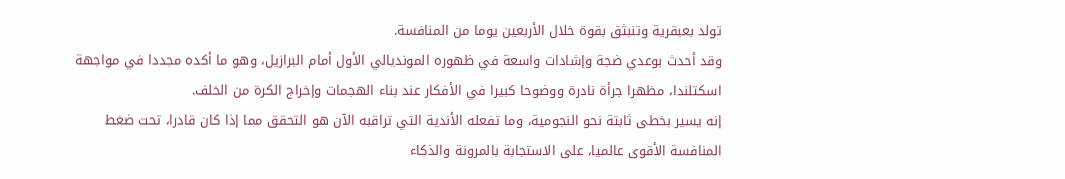تولد بعبقرية وتنبثق بقوة خلال الأربعين يوما من المنافسة.
وقد أحدث بوعدي ضجة وإشادات واسعة في ظهوره المونديالي الأول أمام البرازيل، وهو ما أكده مجددا في مواجهة اسكتلندا، مظهرا جرأة نادرة ووضوحا كبيرا في الأفكار عند بناء الهجمات وإخراج الكرة من الخلف.
إنه يسير بخطى ثابتة نحو النجومية، وما تفعله الأندية التي تراقبه الآن هو التحقق مما إذا كان قادرا، تحت ضغط المنافسة الأقوى عالميا، على الاستجابة بالمرونة والذكاء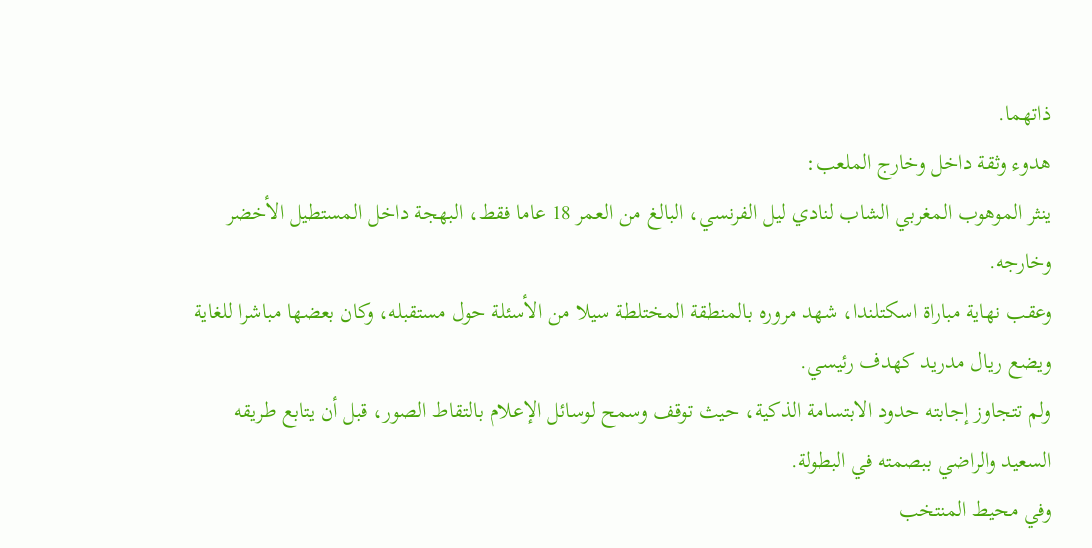ذاتهما.
هدوء وثقة داخل وخارج الملعب:
ينثر الموهوب المغربي الشاب لنادي ليل الفرنسي، البالغ من العمر 18 عاما فقط، البهجة داخل المستطيل الأخضر وخارجه.
وعقب نهاية مباراة اسكتلندا، شهد مروره بالمنطقة المختلطة سيلا من الأسئلة حول مستقبله، وكان بعضها مباشرا للغاية ويضع ريال مدريد كهدف رئيسي.
ولم تتجاوز إجابته حدود الابتسامة الذكية، حيث توقف وسمح لوسائل الإعلام بالتقاط الصور، قبل أن يتابع طريقه السعيد والراضي ببصمته في البطولة.
وفي محيط المنتخب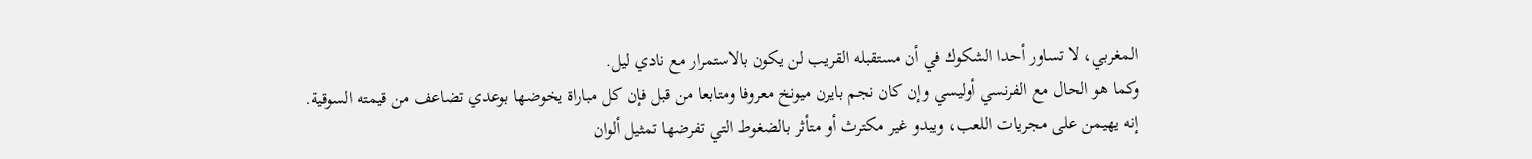المغربي، لا تساور أحدا الشكوك في أن مستقبله القريب لن يكون بالاستمرار مع نادي ليل.
وكما هو الحال مع الفرنسي أوليسي وإن كان نجم بايرن ميونخ معروفا ومتابعا من قبل فإن كل مباراة يخوضها بوعدي تضاعف من قيمته السوقية.
إنه يهيمن على مجريات اللعب، ويبدو غير مكترث أو متأثر بالضغوط التي تفرضها تمثيل ألوان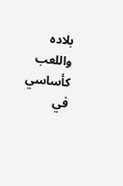بلاده واللعب كأساسي في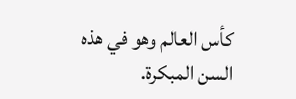كأس العالم وهو في هذه السن المبكرة.